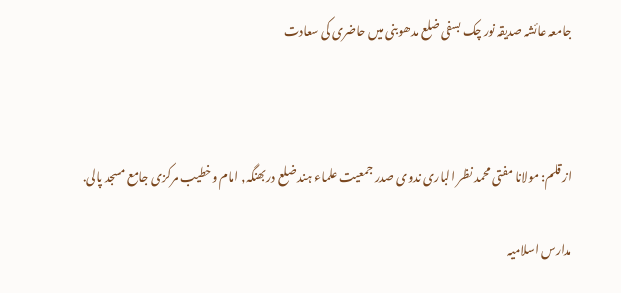جامعہ عائشہ صدیقہ نور چک بسفی ضلع مدھوبنی میں حاضری کی سعادت



از قلم: مولانا مفتی محمد نظر الباری ندوی صدر جمعیت علماء ہند ضلع دربھنگہ, امام وخطیب مرکزی جامع مسجد پالی.

مدارس اسلامیہ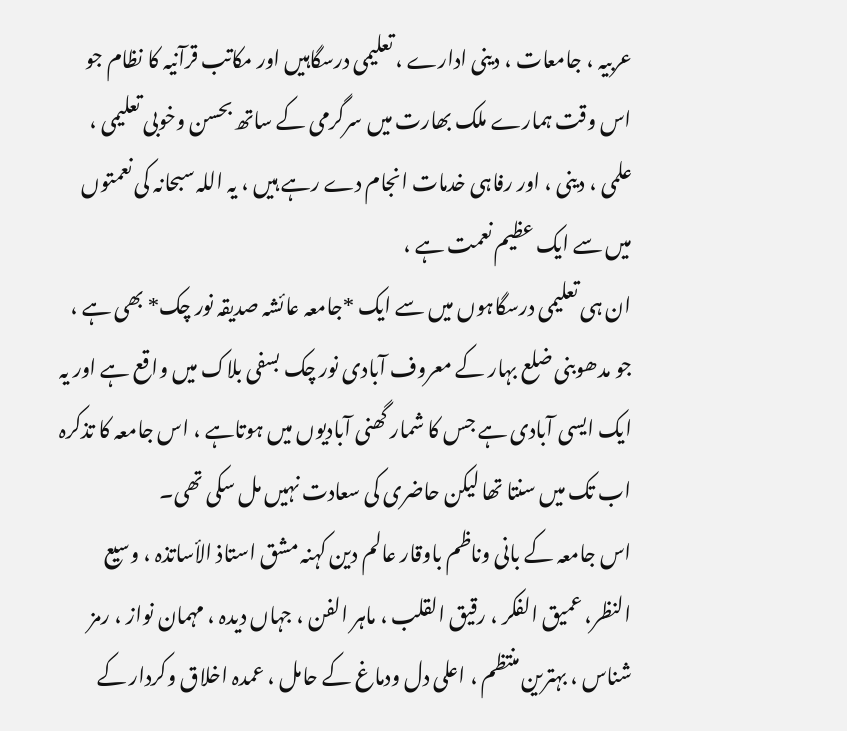عربیہ ، جامعات ، دینی ادارے ، تعلیمی درسگاہیں اور مکاتب قرآنیہ کا نظام جو اس وقت ہمارے ملک بھارت میں سرگرمی کے ساتھ بحسن وخوبی تعلیمی ، علمی ، دینی ، اور رفاہی خدمات انجام دے رہے ہیں ، یہ اللہ سبحانہ کی نعمتوں میں سے ایک عظیم نعمت ہے ،
ان ہی تعلیمی درسگاہوں میں سے ایک *جامعہ عائشہ صدیقہ نور چک* بھی ہے ، جو مدھوبنی ضلع بہار کے معروف آبادی نور چک بسفی بلاک میں واقع ہے اور یہ ایک ایسی آبادی ہے جس کا شمار گھنی آبادیوں میں ہوتاہے ، اس جامعہ کا تذکرہ اب تک میں سنتا تھا لیکن حاضری کی سعادت نہیں مل سکی تھی۔
اس جامعہ کے بانی وناظم باوقار عالم دین کہنہ مشق استاذ الأساتذہ ، وسیع النظر، عمیق الفکر ، رقیق القلب ، ماہر الفن ، جہاں دیدہ ، مہمان نواز ، رمز شناس ، بہترین منتظم ، اعلی دل ودماغ کے حامل ، عمدہ اخلاق وکردار کے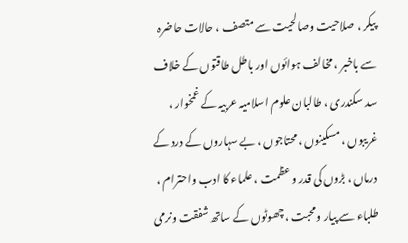پیکر ، صلاحیت وصالحیت سے متصف ، حالات حاضرہ سے باخبر ، مخالف ہوائوں اور باطل طاقتوں کے خلاف سد سکندری ، طالبان علوم اسلامیہ عربیہ کے غمخوار ، غریبوں ، مسکینوں ، محتاجوں ، بے سہاروں کے درد کے درماں ، بڑوں کی قدر و عظمت ، علماء کا ادب واحترام ، طلباء سے پیار ومحبت ، چھوٹوں کے ساتھ شفقت ونرمی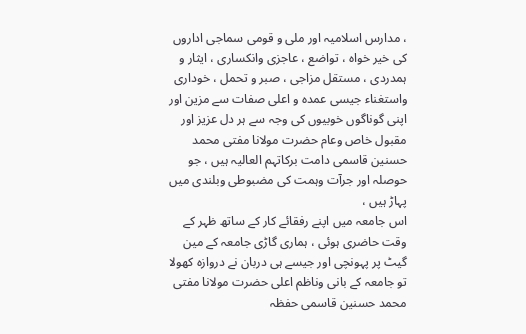، مدارس اسلامیہ اور ملی و قومی سماجی اداروں کی خیر خواہ ، تواضع ، عاجزی وانکساری ، ایثار و ہمدردی ، مستقل مزاجی ، صبر و تحمل ، خوداری واستغناء جیسی عمدہ و اعلی صفات سے مزین اور اپنی گوناگوں خوبیوں کی وجہ سے ہر دل عزیز اور مقبول خاص وعام حضرت مولانا مفتی محمد حسنین قاسمی دامت برکاتہم العالیہ ہیں ، جو حوصلہ اور جرآت وہمت کی مضبوطی وبلندی میں پہاڑ ہیں ،
اس جامعہ میں اپنے رفقائے کار کے ساتھ ظہر کے وقت حاضری ہوئی ، ہماری گاڑی جامعہ کے مین گیٹ پر پہونچی اور جیسے ہی دربان نے دروازہ کھولا تو جامعہ کے بانی وناظم اعلی حضرت مولانا مفتی محمد حسنین قاسمی حفظہ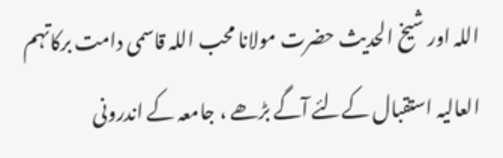اللہ اور شیخ الحدیث حضرت مولانا محب اللہ قاسمی دامت برکاتہم العالیہ استقبال کےلئے آگے بڑھے ، جامعہ کے اندرونی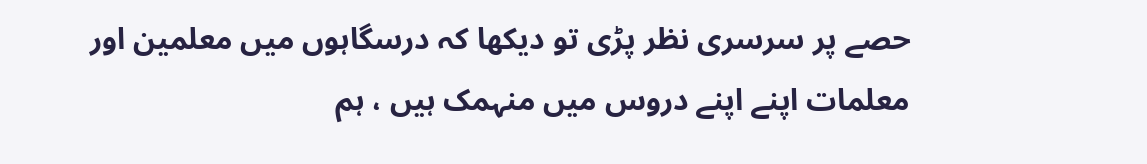حصے پر سرسری نظر پڑی تو دیکھا کہ درسگاہوں میں معلمین اور معلمات اپنے اپنے دروس میں منہمک ہیں ، ہم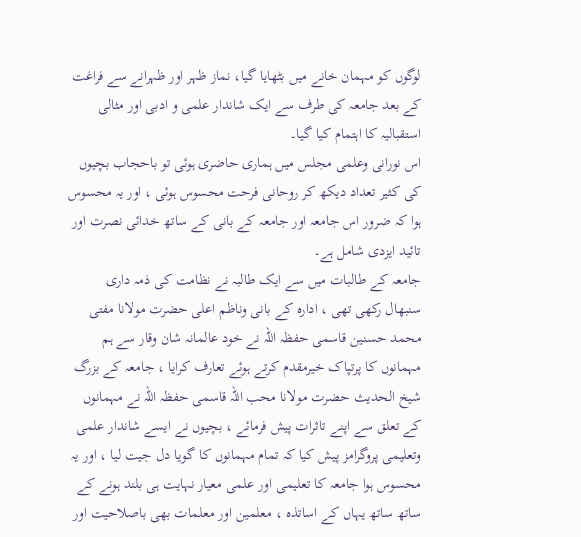لوگوں کو مہمان خانے میں بٹھایا گیا، نماز ظہر اور ظہرانے سے فراغت کے بعد جامعہ کی طرف سے ایک شاندار علمی و ادبی اور مثالی استقبالیہ کا اہتمام کیا گیا۔
اس نورانی وعلمی مجلس میں ہماری حاضری ہوئی تو باحجاب بچیوں کی کثیر تعداد دیکھ کر روحانی فرحت محسوس ہوئی ، اور یہ محسوس ہوا کہ ضرور اس جامعہ اور جامعہ کے بانی کے ساتھ خدائی نصرت اور تائید ایزدی شامل ہے۔
جامعہ کے طالبات میں سے ایک طالبہ نے نظامت کی ذمہ داری سنبھال رکھی تھی ، ادارہ کے بانی وناظم اعلی حضرت مولانا مفتی محمد حسنین قاسمی حفظہ اللہ نے خود عالمانہ شان وقار سے ہم مہمانوں کا پرتپاک خیرمقدم کرتے ہوئے تعارف کرایا ، جامعہ کے بزرگ شیخ الحدیث حضرت مولانا محب اللہ قاسمی حفظہ اللہ نے مہمانوں کے تعلق سے اپنے تاثرات پیش فرمائے ، بچیوں نے ایسے شاندار علمی وتعلیمی پروگرامز پیش کیا کہ تمام مہمانوں کا گویا دل جیت لیا ، اور یہ محسوس ہوا جامعہ کا تعلیمی اور علمی معیار نہایت ہی بلند ہونے کے ساتھ ساتھ یہاں کے اساتذہ ، معلمین اور معلمات بھی باصلاحیت اور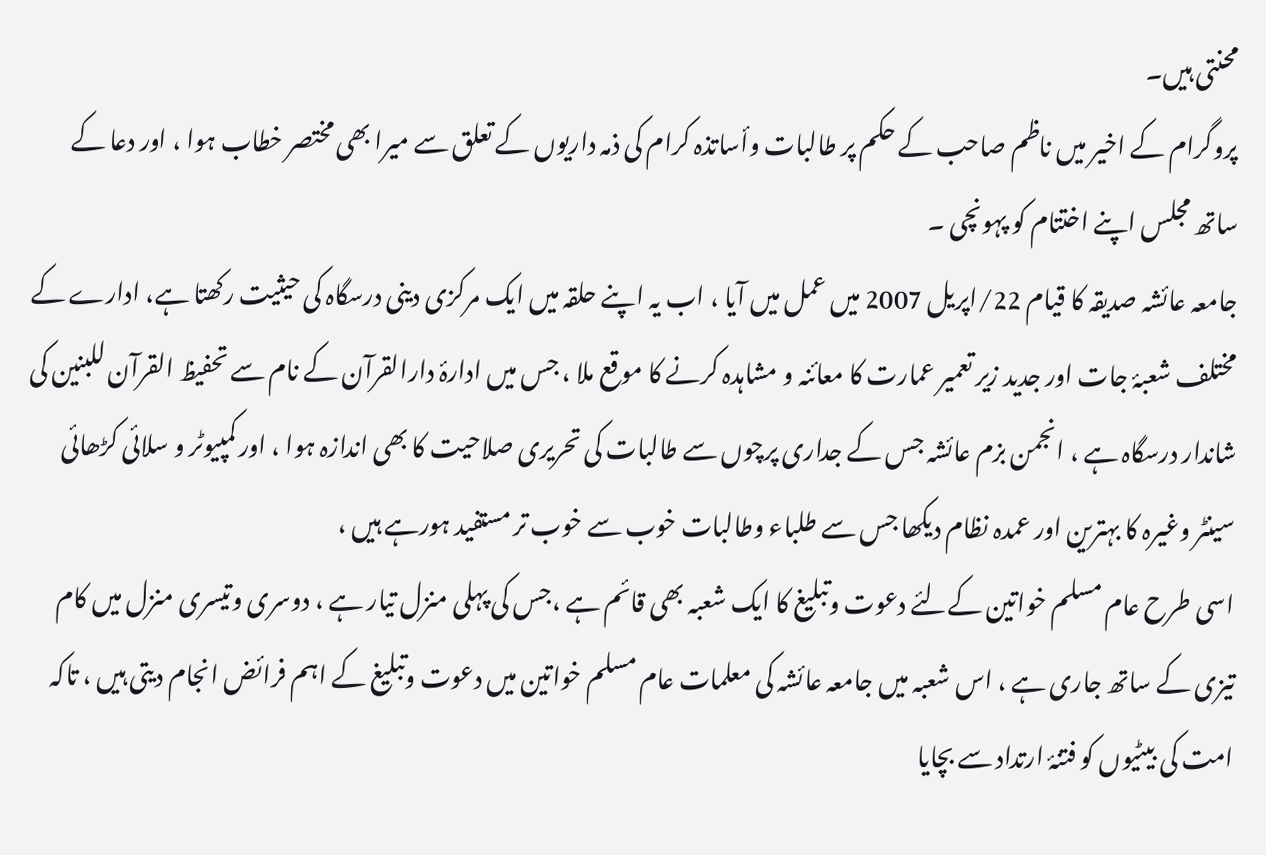محنتی ہیں۔
پروگرام کے اخیر میں ناظم صاحب کے حکم پر طالبات وأساتذہ کرام کی ذمہ داریوں کے تعلق سے میرا بھی مختصر خطاب ہوا ، اور دعا کے ساتھ مجلس اپنے اختتام کو پہونچی ۔
جامعہ عائشہ صدیقہ کا قیام 22/اپریل 2007 میں عمل میں آیا ، اب یہ اپنے حلقہ میں ایک مرکزی دینی درسگاہ کی حیثیت رکھتا ہے‌، ادارے کے مختلف شعبۂ جات اور جدید زیر تعمیر عمارت کا معائنہ و مشاہدہ کرنے کا موقع ملا ، جس میں ادارۂ دارالقرآن کے نام سے تحفیظ القرآن للبنین کی شاندار درسگاہ ہے ، انجمن بزم عائشہ جس کے جداری پرچوں سے طالبات کی تحریری صلاحیت کا بھی اندازہ ہوا ، اور کمپیوٹر و سلائی کڑھائی سینٹر وغیرہ کا بہترین اور عمدہ نظام دیکھا جس سے طلباء وطالبات خوب سے خوب تر مستفید ہورہے ہیں ،
اسی طرح عام مسلم خواتین کےلئے دعوت وتبلیغ کا ایک شعبہ بھی قائم ہے ،جس کی پہلی منزل تیار ہے ، دوسری وتیسری منزل میں کام تیزی کے ساتھ جاری ہے ، اس شعبہ میں جامعہ عائشہ کی معلمات عام مسلم خواتین میں دعوت وتبلیغ کے اہم فرائض انجام دیتی ہیں ، تاکہ امت کی بیٹیوں کو فتنۂ ارتداد سے بچایا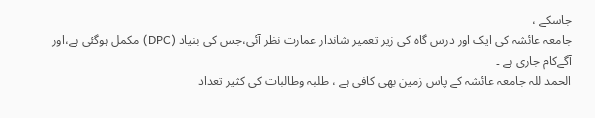جاسکے ،
جامعہ عائشہ کی ایک اور درس گاہ کی زیر تعمیر شاندار عمارت نظر آئی،جس کی بنیاد (DPC) مکمل ہوگئی ہے،اور آگےکام جاری ہے ۔
الحمد للہ جامعہ عائشہ کے پاس زمین بھی کافی ہے ، طلبہ وطالبات کی کثیر تعداد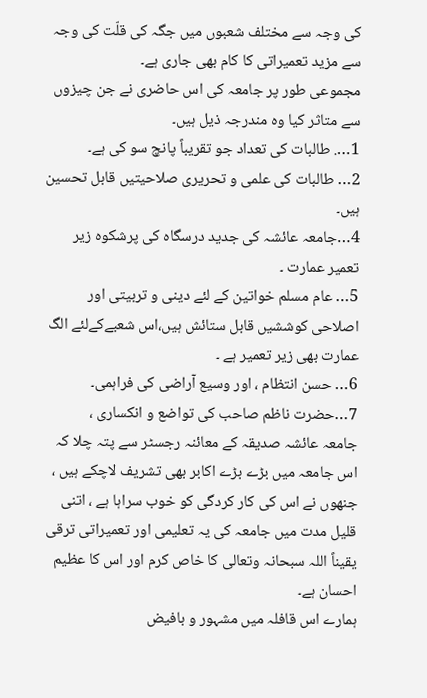کی وجہ سے مختلف شعبوں میں جگہ کی قلّت کی وجہ سے مزید تعمیراتی کا کام بھی جاری ہے۔
مجموعی طور پر جامعہ کی اس حاضری نے جن چیزوں سے متاثر کیا وہ مندرجہ ذیل ہیں۔
1…. طالبات کی تعداد جو تقریباً پانچ سو کی ہے۔
2… طالبات کی علمی و تحریری صلاحیتیں قابل تحسین ہیں۔
4…جامعہ عائشہ کی جدید درسگاہ کی پرشکوہ زیر تعمیر عمارت ۔
5… عام مسلم خواتین کے لئے دینی و تربیتی اور اصلاحی کوششیں قابل ستائش ہیں،اس شعبےکےلئے الگ عمارت بھی زیر تعمیر ہے ۔
6… حسن انتظام ، اور وسیع آراضی کی فراہمی۔
7…حضرت ناظم صاحب کی تواضع و انکساری ،
جامعہ عائشہ صدیقہ کے معائنہ رجسٹر سے پتہ چلا کہ اس جامعہ میں بڑے بڑے اکابر بھی تشریف لاچکے ہیں ، جنھوں نے اس کی کار کردگی کو خوب سراہا ہے ، اتنی قلیل مدت میں جامعہ کی یہ تعلیمی اور تعمیراتی ترقی یقیناً اللہ سبحانہ وتعالی کا خاص کرم اور اس کا عظیم احسان ہے۔
ہمارے اس قافلہ میں مشہور و بافیض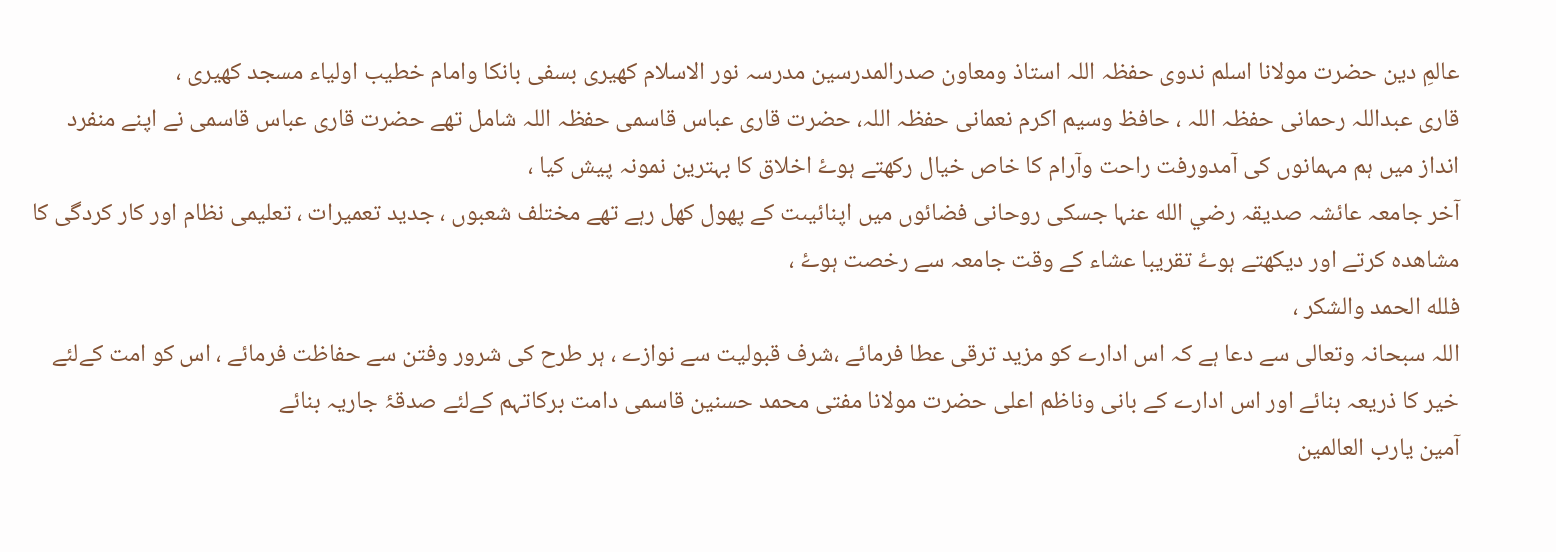عالمِ دین حضرت مولانا اسلم ندوی حفظہ اللہ استاذ ومعاون صدرالمدرسین مدرسہ نور الاسلام کھیری بسفی بانکا وامام خطیب اولیاء مسجد کھیری ،
قاری عبداللہ رحمانی حفظہ اللہ ، حافظ وسیم اکرم نعمانی حفظہ اللہ، حضرت قاری عباس قاسمی حفظہ اللہ شامل تھے حضرت قاری عباس قاسمی نے اپنے منفرد انداز میں ہم مہمانوں کی آمدورفت راحت وآرام کا خاص خیال رکھتے ہوۓ اخلاق کا بہترین نمونہ پیش کیا ،
آخر جامعہ عائشہ صدیقہ رضي الله عنہا جسکی روحانی فضائوں میں اپنائیںت کے پھول کھل رہے تھے مختلف شعبوں ، جدید تعمیرات ، تعلیمی نظام اور کار کردگی کا مشاھدہ کرتے اور دیکھتے ہوۓ تقریبا عشاء کے وقت جامعہ سے رخصت ہوۓ ،
فلله الحمد والشكر ،
اللہ سبحانہ وتعالی سے دعا ہے کہ اس ادارے کو مزید ترقی عطا فرمائے ،شرف قبولیت سے نوازے ، ہر طرح کی شرور وفتن سے حفاظت فرمائے ، اس کو امت کےلئے خیر کا ذریعہ بنائے اور اس ادارے کے بانی وناظم اعلی حضرت مولانا مفتی محمد حسنین قاسمی دامت برکاتہم کےلئے صدقۂ جاریہ بنائے
آمین یارب العالمین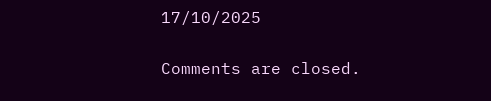17/10/2025

Comments are closed.